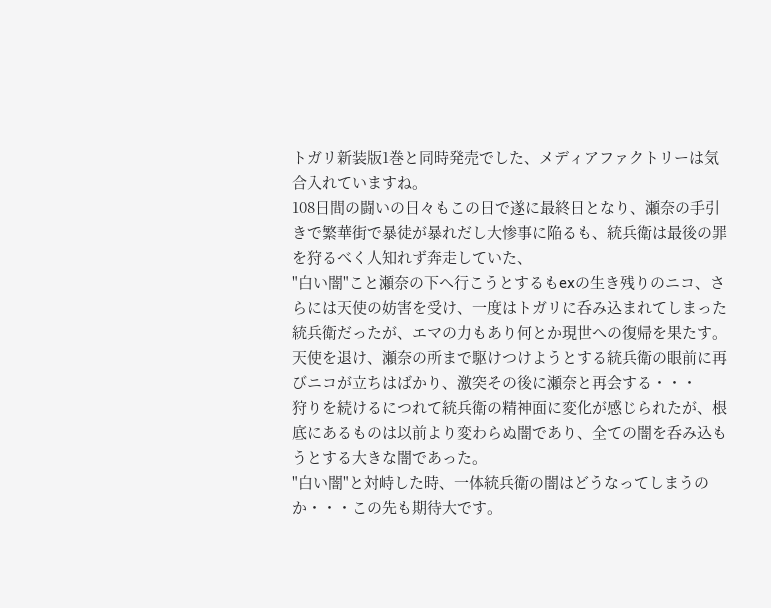トガリ新装版1巻と同時発売でした、メディアファクトリーは気合入れていますね。
108日間の闘いの日々もこの日で遂に最終日となり、瀬奈の手引きで繁華街で暴徒が暴れだし大惨事に陥るも、統兵衛は最後の罪を狩るべく人知れず奔走していた、
"白い闇"こと瀬奈の下へ行こうとするもexの生き残りのニコ、さらには天使の妨害を受け、一度はトガリに呑み込まれてしまった統兵衛だったが、エマの力もあり何とか現世への復帰を果たす。
天使を退け、瀬奈の所まで駆けつけようとする統兵衛の眼前に再びニコが立ちはばかり、激突その後に瀬奈と再会する・・・
狩りを続けるにつれて統兵衛の精神面に変化が感じられたが、根底にあるものは以前より変わらぬ闇であり、全ての闇を呑み込もうとする大きな闇であった。
"白い闇"と対峙した時、一体統兵衛の闇はどうなってしまうのか・・・この先も期待大です。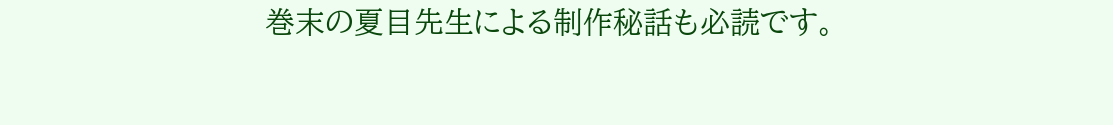巻末の夏目先生による制作秘話も必読です。